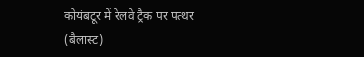कोयंबटूर में रेलवे ट्रैक पर पत्थर (बैलास्ट)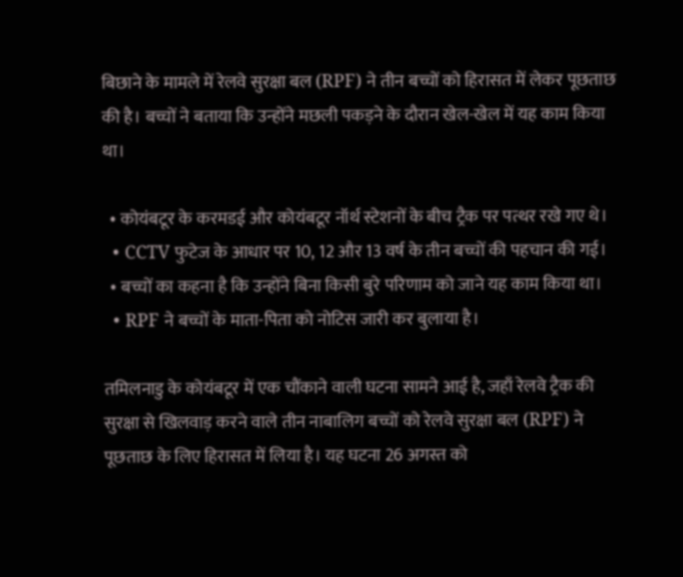बिछाने के मामले में रेलवे सुरक्षा बल (RPF) ने तीन बच्चों को हिरासत में लेकर पूछताछ की है। बच्चों ने बताया कि उन्होंने मछली पकड़ने के दौरान खेल-खेल में यह काम किया था।

  • कोयंबटूर के करमडई और कोयंबटूर नॉर्थ स्टेशनों के बीच ट्रैक पर पत्थर रखे गए थे।
  • CCTV फुटेज के आधार पर 10, 12 और 13 वर्ष के तीन बच्चों की पहचान की गई।
  • बच्चों का कहना है कि उन्होंने बिना किसी बुरे परिणाम को जाने यह काम किया था।
  • RPF ने बच्चों के माता-पिता को नोटिस जारी कर बुलाया है।

तमिलनाडु के कोयंबटूर में एक चौंकाने वाली घटना सामने आई है, जहाँ रेलवे ट्रैक की सुरक्षा से खिलवाड़ करने वाले तीन नाबालिग बच्चों को रेलवे सुरक्षा बल (RPF) ने पूछताछ के लिए हिरासत में लिया है। यह घटना 26 अगस्त को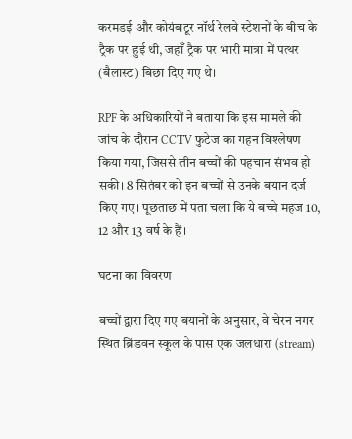करमडई और कोयंबटूर नॉर्थ रेलवे स्टेशनों के बीच के ट्रैक पर हुई थी, जहाँ ट्रैक पर भारी मात्रा में पत्थर (बैलास्ट) बिछा दिए गए थे।

RPF के अधिकारियों ने बताया कि इस मामले की जांच के दौरान CCTV फुटेज का गहन विश्लेषण किया गया, जिससे तीन बच्चों की पहचान संभव हो सकी। 8 सितंबर को इन बच्चों से उनके बयान दर्ज किए गए। पूछताछ में पता चला कि ये बच्चे महज 10, 12 और 13 वर्ष के हैं।

घटना का विवरण

बच्चों द्वारा दिए गए बयानों के अनुसार, वे चेरन नगर स्थित ब्रिंडवन स्कूल के पास एक जलधारा (stream)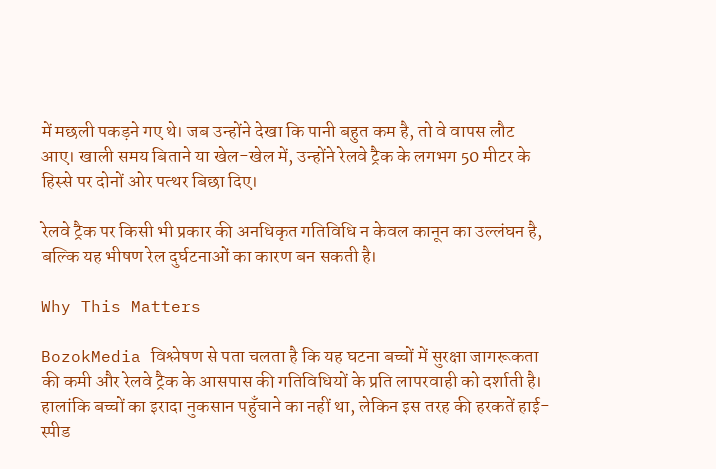में मछली पकड़ने गए थे। जब उन्होंने देखा कि पानी बहुत कम है, तो वे वापस लौट आए। खाली समय बिताने या खेल-खेल में, उन्होंने रेलवे ट्रैक के लगभग 50 मीटर के हिस्से पर दोनों ओर पत्थर बिछा दिए।

रेलवे ट्रैक पर किसी भी प्रकार की अनधिकृत गतिविधि न केवल कानून का उल्लंघन है, बल्कि यह भीषण रेल दुर्घटनाओं का कारण बन सकती है।

Why This Matters

BozokMedia विश्लेषण से पता चलता है कि यह घटना बच्चों में सुरक्षा जागरूकता की कमी और रेलवे ट्रैक के आसपास की गतिविधियों के प्रति लापरवाही को दर्शाती है। हालांकि बच्चों का इरादा नुकसान पहुँचाने का नहीं था, लेकिन इस तरह की हरकतें हाई-स्पीड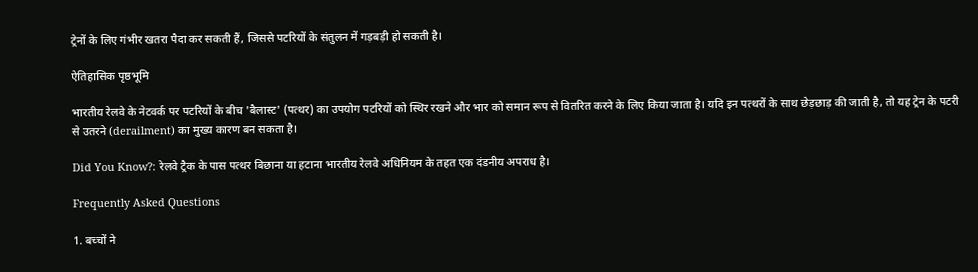ट्रेनों के लिए गंभीर खतरा पैदा कर सकती हैं, जिससे पटरियों के संतुलन में गड़बड़ी हो सकती है।

ऐतिहासिक पृष्ठभूमि

भारतीय रेलवे के नेटवर्क पर पटरियों के बीच 'बैलास्ट' (पत्थर) का उपयोग पटरियों को स्थिर रखने और भार को समान रूप से वितरित करने के लिए किया जाता है। यदि इन पत्थरों के साथ छेड़छाड़ की जाती है, तो यह ट्रेन के पटरी से उतरने (derailment) का मुख्य कारण बन सकता है।

Did You Know?: रेलवे ट्रैक के पास पत्थर बिछाना या हटाना भारतीय रेलवे अधिनियम के तहत एक दंडनीय अपराध है।

Frequently Asked Questions

1. बच्चों ने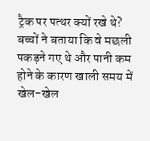ट्रैक पर पत्थर क्यों रखे थे?
बच्चों ने बताया कि वे मछली पकड़ने गए थे और पानी कम होने के कारण खाली समय में खेल-खेल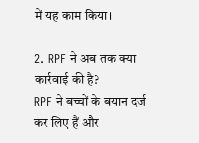में यह काम किया।

2. RPF ने अब तक क्या कार्रवाई की है?
RPF ने बच्चों के बयान दर्ज कर लिए हैं और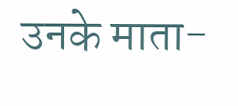उनके माता-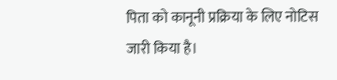पिता को कानूनी प्रक्रिया के लिए नोटिस जारी किया है।